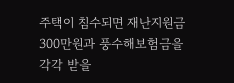주택이 침수되면 재난지원금 300만원과 풍수해보험금을 각각 받을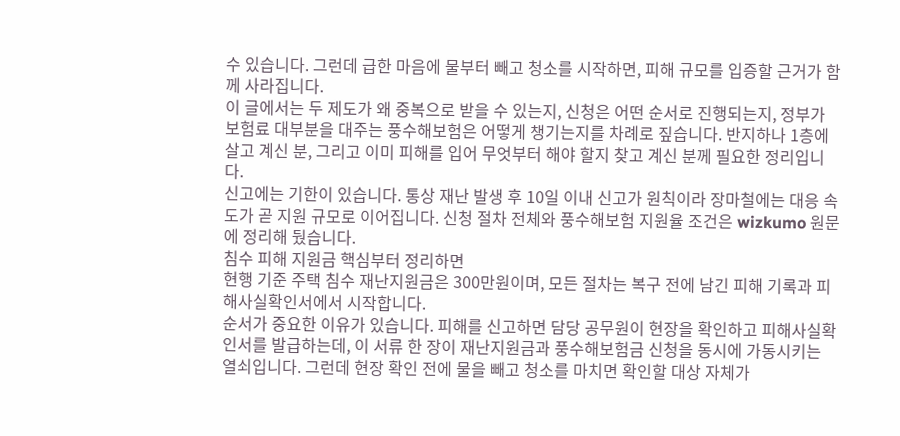수 있습니다. 그런데 급한 마음에 물부터 빼고 청소를 시작하면, 피해 규모를 입증할 근거가 함께 사라집니다.
이 글에서는 두 제도가 왜 중복으로 받을 수 있는지, 신청은 어떤 순서로 진행되는지, 정부가 보험료 대부분을 대주는 풍수해보험은 어떻게 챙기는지를 차례로 짚습니다. 반지하나 1층에 살고 계신 분, 그리고 이미 피해를 입어 무엇부터 해야 할지 찾고 계신 분께 필요한 정리입니다.
신고에는 기한이 있습니다. 통상 재난 발생 후 10일 이내 신고가 원칙이라 장마철에는 대응 속도가 곧 지원 규모로 이어집니다. 신청 절차 전체와 풍수해보험 지원율 조건은 wizkumo 원문에 정리해 뒀습니다.
침수 피해 지원금 핵심부터 정리하면
현행 기준 주택 침수 재난지원금은 300만원이며, 모든 절차는 복구 전에 남긴 피해 기록과 피해사실확인서에서 시작합니다.
순서가 중요한 이유가 있습니다. 피해를 신고하면 담당 공무원이 현장을 확인하고 피해사실확인서를 발급하는데, 이 서류 한 장이 재난지원금과 풍수해보험금 신청을 동시에 가동시키는 열쇠입니다. 그런데 현장 확인 전에 물을 빼고 청소를 마치면 확인할 대상 자체가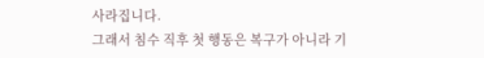사라집니다.
그래서 침수 직후 첫 행동은 복구가 아니라 기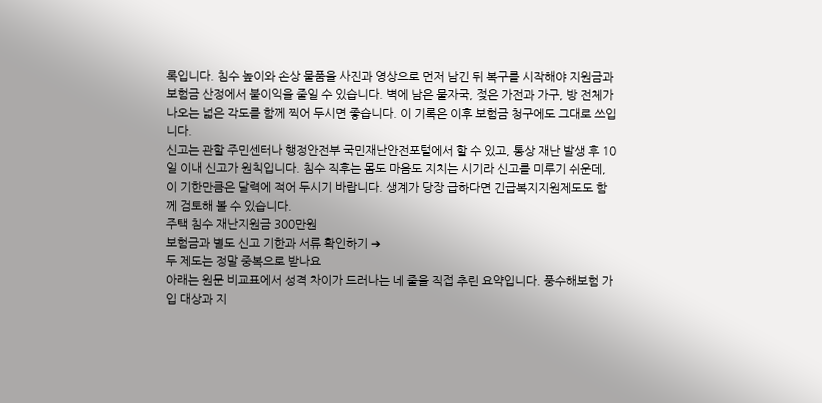록입니다. 침수 높이와 손상 물품을 사진과 영상으로 먼저 남긴 뒤 복구를 시작해야 지원금과 보험금 산정에서 불이익을 줄일 수 있습니다. 벽에 남은 물자국, 젖은 가전과 가구, 방 전체가 나오는 넓은 각도를 함께 찍어 두시면 좋습니다. 이 기록은 이후 보험금 청구에도 그대로 쓰입니다.
신고는 관할 주민센터나 행정안전부 국민재난안전포털에서 할 수 있고, 통상 재난 발생 후 10일 이내 신고가 원칙입니다. 침수 직후는 몸도 마음도 지치는 시기라 신고를 미루기 쉬운데, 이 기한만큼은 달력에 적어 두시기 바랍니다. 생계가 당장 급하다면 긴급복지지원제도도 함께 검토해 볼 수 있습니다.
주택 침수 재난지원금 300만원
보험금과 별도 신고 기한과 서류 확인하기 ➔
두 제도는 정말 중복으로 받나요
아래는 원문 비교표에서 성격 차이가 드러나는 네 줄을 직접 추린 요약입니다. 풍수해보험 가입 대상과 지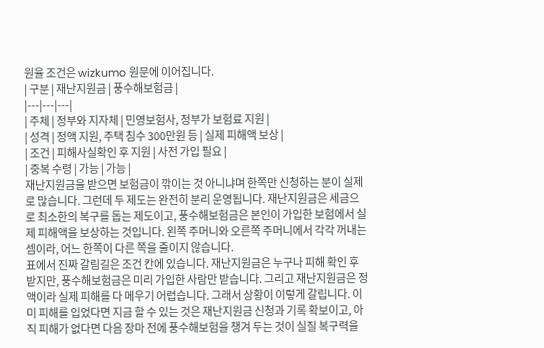원율 조건은 wizkumo 원문에 이어집니다.
| 구분 | 재난지원금 | 풍수해보험금 |
|---|---|---|
| 주체 | 정부와 지자체 | 민영보험사, 정부가 보험료 지원 |
| 성격 | 정액 지원, 주택 침수 300만원 등 | 실제 피해액 보상 |
| 조건 | 피해사실확인 후 지원 | 사전 가입 필요 |
| 중복 수령 | 가능 | 가능 |
재난지원금을 받으면 보험금이 깎이는 것 아니냐며 한쪽만 신청하는 분이 실제로 많습니다. 그런데 두 제도는 완전히 분리 운영됩니다. 재난지원금은 세금으로 최소한의 복구를 돕는 제도이고, 풍수해보험금은 본인이 가입한 보험에서 실제 피해액을 보상하는 것입니다. 왼쪽 주머니와 오른쪽 주머니에서 각각 꺼내는 셈이라, 어느 한쪽이 다른 쪽을 줄이지 않습니다.
표에서 진짜 갈림길은 조건 칸에 있습니다. 재난지원금은 누구나 피해 확인 후 받지만, 풍수해보험금은 미리 가입한 사람만 받습니다. 그리고 재난지원금은 정액이라 실제 피해를 다 메우기 어렵습니다. 그래서 상황이 이렇게 갈립니다. 이미 피해를 입었다면 지금 할 수 있는 것은 재난지원금 신청과 기록 확보이고, 아직 피해가 없다면 다음 장마 전에 풍수해보험을 챙겨 두는 것이 실질 복구력을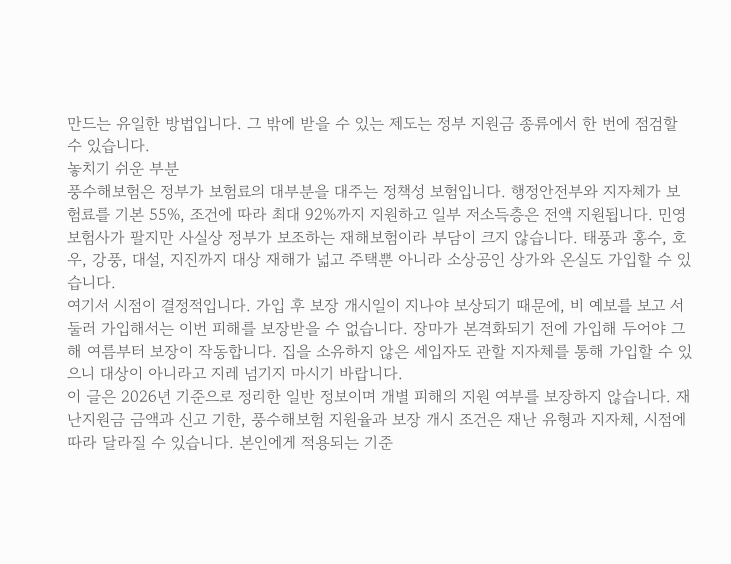만드는 유일한 방법입니다. 그 밖에 받을 수 있는 제도는 정부 지원금 종류에서 한 번에 점검할 수 있습니다.
놓치기 쉬운 부분
풍수해보험은 정부가 보험료의 대부분을 대주는 정책성 보험입니다. 행정안전부와 지자체가 보험료를 기본 55%, 조건에 따라 최대 92%까지 지원하고 일부 저소득층은 전액 지원됩니다. 민영보험사가 팔지만 사실상 정부가 보조하는 재해보험이라 부담이 크지 않습니다. 태풍과 홍수, 호우, 강풍, 대설, 지진까지 대상 재해가 넓고 주택뿐 아니라 소상공인 상가와 온실도 가입할 수 있습니다.
여기서 시점이 결정적입니다. 가입 후 보장 개시일이 지나야 보상되기 때문에, 비 예보를 보고 서둘러 가입해서는 이번 피해를 보장받을 수 없습니다. 장마가 본격화되기 전에 가입해 두어야 그해 여름부터 보장이 작동합니다. 집을 소유하지 않은 세입자도 관할 지자체를 통해 가입할 수 있으니 대상이 아니라고 지레 넘기지 마시기 바랍니다.
이 글은 2026년 기준으로 정리한 일반 정보이며 개별 피해의 지원 여부를 보장하지 않습니다. 재난지원금 금액과 신고 기한, 풍수해보험 지원율과 보장 개시 조건은 재난 유형과 지자체, 시점에 따라 달라질 수 있습니다. 본인에게 적용되는 기준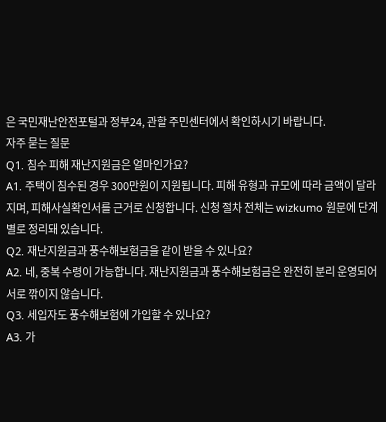은 국민재난안전포털과 정부24, 관할 주민센터에서 확인하시기 바랍니다.
자주 묻는 질문
Q1. 침수 피해 재난지원금은 얼마인가요?
A1. 주택이 침수된 경우 300만원이 지원됩니다. 피해 유형과 규모에 따라 금액이 달라지며, 피해사실확인서를 근거로 신청합니다. 신청 절차 전체는 wizkumo 원문에 단계별로 정리돼 있습니다.
Q2. 재난지원금과 풍수해보험금을 같이 받을 수 있나요?
A2. 네, 중복 수령이 가능합니다. 재난지원금과 풍수해보험금은 완전히 분리 운영되어 서로 깎이지 않습니다.
Q3. 세입자도 풍수해보험에 가입할 수 있나요?
A3. 가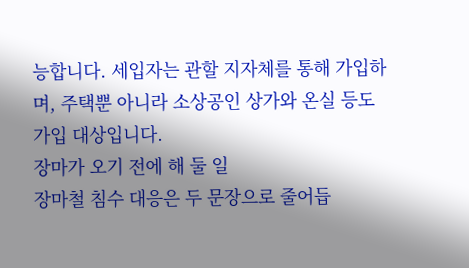능합니다. 세입자는 관할 지자체를 통해 가입하며, 주택뿐 아니라 소상공인 상가와 온실 등도 가입 대상입니다.
장마가 오기 전에 해 둘 일
장마철 침수 대응은 두 문장으로 줄어듭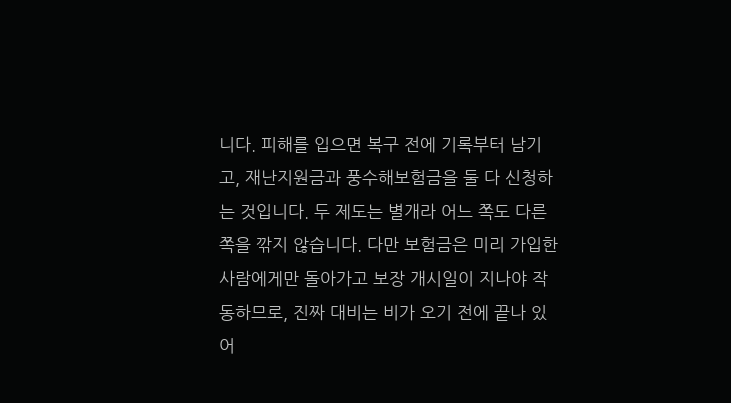니다. 피해를 입으면 복구 전에 기록부터 남기고, 재난지원금과 풍수해보험금을 둘 다 신청하는 것입니다. 두 제도는 별개라 어느 쪽도 다른 쪽을 깎지 않습니다. 다만 보험금은 미리 가입한 사람에게만 돌아가고 보장 개시일이 지나야 작동하므로, 진짜 대비는 비가 오기 전에 끝나 있어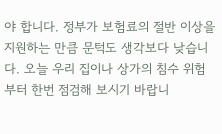야 합니다. 정부가 보험료의 절반 이상을 지원하는 만큼 문턱도 생각보다 낮습니다. 오늘 우리 집이나 상가의 침수 위험부터 한번 점검해 보시기 바랍니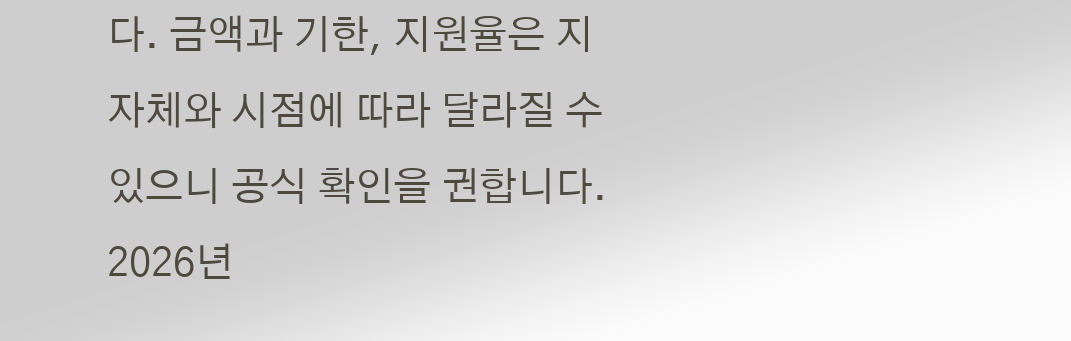다. 금액과 기한, 지원율은 지자체와 시점에 따라 달라질 수 있으니 공식 확인을 권합니다. 2026년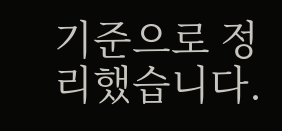기준으로 정리했습니다.